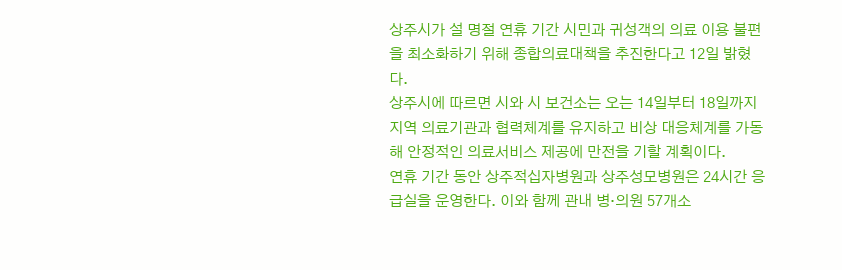상주시가 설 명절 연휴 기간 시민과 귀성객의 의료 이용 불편을 최소화하기 위해 종합의료대책을 추진한다고 12일 밝혔다.
상주시에 따르면 시와 시 보건소는 오는 14일부터 18일까지 지역 의료기관과 협력체계를 유지하고 비상 대응체계를 가동해 안정적인 의료서비스 제공에 만전을 기할 계획이다.
연휴 기간 동안 상주적십자병원과 상주성모병원은 24시간 응급실을 운영한다. 이와 함께 관내 병·의원 57개소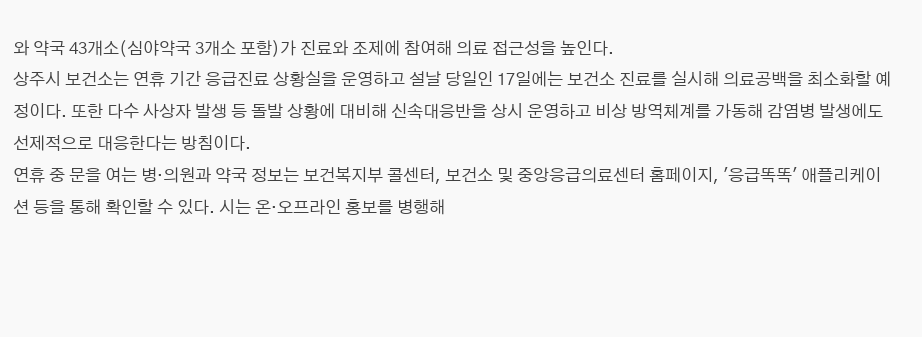와 약국 43개소(심야약국 3개소 포함)가 진료와 조제에 참여해 의료 접근성을 높인다.
상주시 보건소는 연휴 기간 응급진료 상황실을 운영하고 설날 당일인 17일에는 보건소 진료를 실시해 의료공백을 최소화할 예정이다. 또한 다수 사상자 발생 등 돌발 상황에 대비해 신속대응반을 상시 운영하고 비상 방역체계를 가동해 감염병 발생에도 선제적으로 대응한다는 방침이다.
연휴 중 문을 여는 병·의원과 약국 정보는 보건복지부 콜센터, 보건소 및 중앙응급의료센터 홈페이지, '응급똑똑' 애플리케이션 등을 통해 확인할 수 있다. 시는 온·오프라인 홍보를 병행해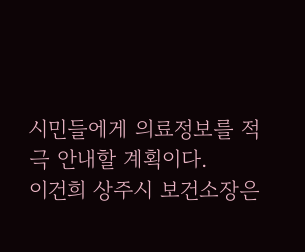시민들에게 의료정보를 적극 안내할 계획이다.
이건희 상주시 보건소장은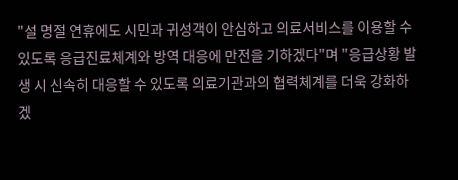"설 명절 연휴에도 시민과 귀성객이 안심하고 의료서비스를 이용할 수 있도록 응급진료체계와 방역 대응에 만전을 기하겠다"며 "응급상황 발생 시 신속히 대응할 수 있도록 의료기관과의 협력체계를 더욱 강화하겠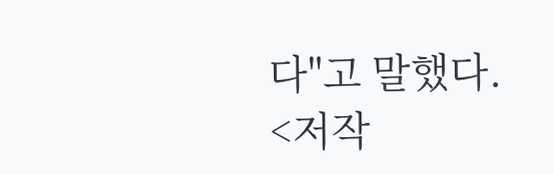다"고 말했다.
<저작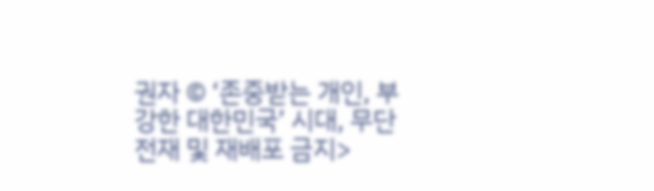권자 © ‘존중받는 개인, 부강한 대한민국’ 시대, 무단전재 및 재배포 금지>